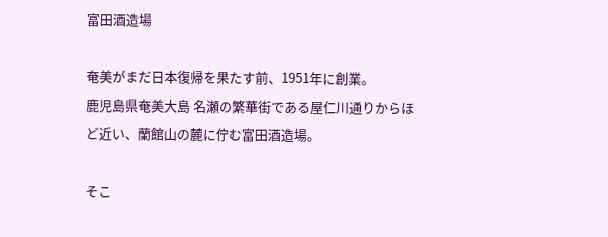富田酒造場

奄美がまだ日本復帰を果たす前、1951年に創業。
鹿児島県奄美大島 名瀬の繁華街である屋仁川通りからほど近い、蘭館山の麓に佇む富田酒造場。

そこ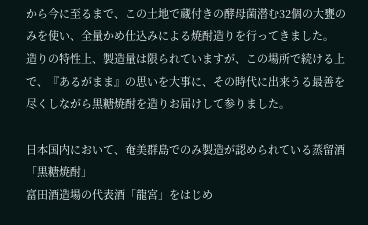から今に至るまで、この土地で蔵付きの酵母菌潜む32個の大甕のみを使い、全量かめ仕込みによる焼酎造りを行ってきました。
造りの特性上、製造量は限られていますが、この場所で続ける上で、『あるがまま』の思いを大事に、その時代に出来うる最善を尽くしながら黒糖焼酎を造りお届けして参りました。

日本国内において、奄美群島でのみ製造が認められている蒸留酒「黒糖焼酎」
富田酒造場の代表酒「龍宮」をはじめ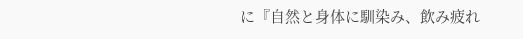に『自然と身体に馴染み、飲み疲れ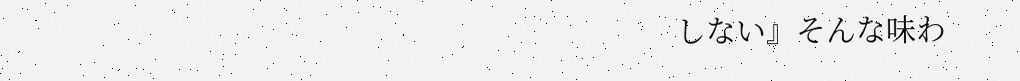しない』そんな味わ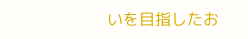いを目指したお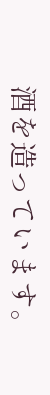酒を造っています。